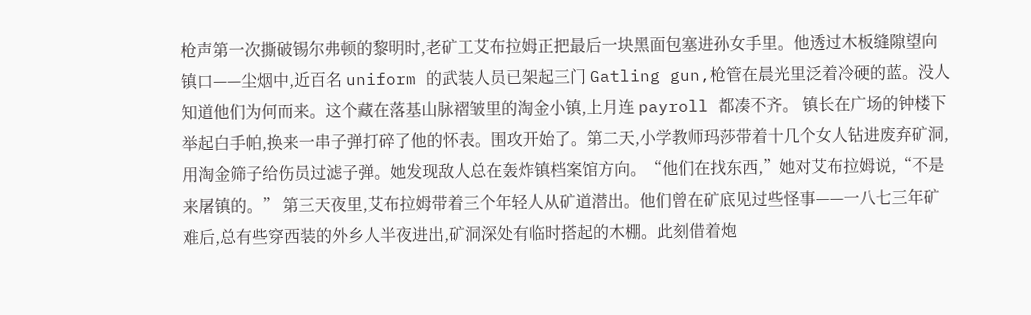枪声第一次撕破锡尔弗顿的黎明时,老矿工艾布拉姆正把最后一块黑面包塞进孙女手里。他透过木板缝隙望向镇口——尘烟中,近百名 uniform 的武装人员已架起三门 Gatling gun,枪管在晨光里泛着冷硬的蓝。没人知道他们为何而来。这个藏在落基山脉褶皱里的淘金小镇,上月连 payroll 都凑不齐。 镇长在广场的钟楼下举起白手帕,换来一串子弹打碎了他的怀表。围攻开始了。第二天,小学教师玛莎带着十几个女人钻进废弃矿洞,用淘金筛子给伤员过滤子弹。她发现敌人总在轰炸镇档案馆方向。“他们在找东西,”她对艾布拉姆说,“不是来屠镇的。” 第三天夜里,艾布拉姆带着三个年轻人从矿道潜出。他们曾在矿底见过些怪事——一八七三年矿难后,总有些穿西装的外乡人半夜进出,矿洞深处有临时搭起的木棚。此刻借着炮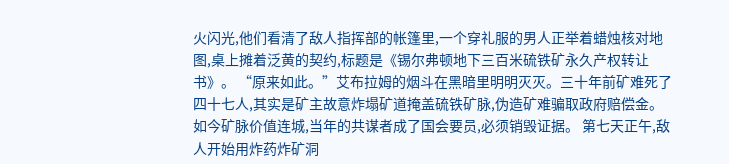火闪光,他们看清了敌人指挥部的帐篷里,一个穿礼服的男人正举着蜡烛核对地图,桌上摊着泛黄的契约,标题是《锡尔弗顿地下三百米硫铁矿永久产权转让书》。 “原来如此。”艾布拉姆的烟斗在黑暗里明明灭灭。三十年前矿难死了四十七人,其实是矿主故意炸塌矿道掩盖硫铁矿脉,伪造矿难骗取政府赔偿金。如今矿脉价值连城,当年的共谋者成了国会要员,必须销毁证据。 第七天正午,敌人开始用炸药炸矿洞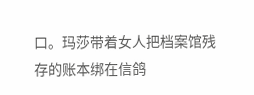口。玛莎带着女人把档案馆残存的账本绑在信鸽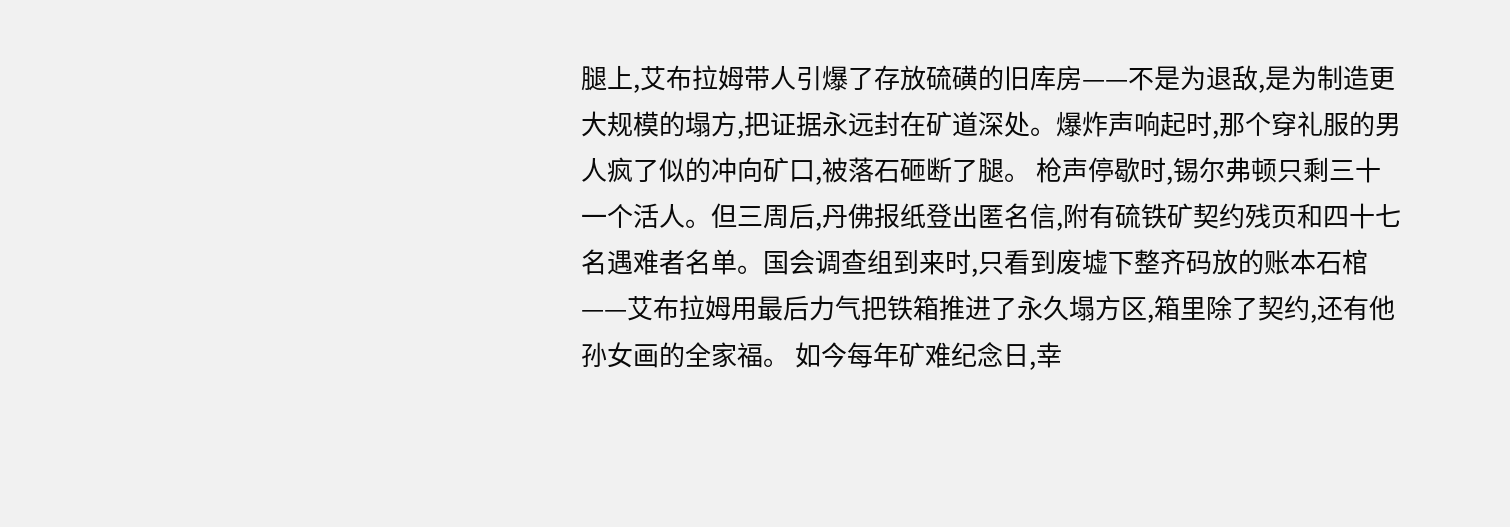腿上,艾布拉姆带人引爆了存放硫磺的旧库房——不是为退敌,是为制造更大规模的塌方,把证据永远封在矿道深处。爆炸声响起时,那个穿礼服的男人疯了似的冲向矿口,被落石砸断了腿。 枪声停歇时,锡尔弗顿只剩三十一个活人。但三周后,丹佛报纸登出匿名信,附有硫铁矿契约残页和四十七名遇难者名单。国会调查组到来时,只看到废墟下整齐码放的账本石棺——艾布拉姆用最后力气把铁箱推进了永久塌方区,箱里除了契约,还有他孙女画的全家福。 如今每年矿难纪念日,幸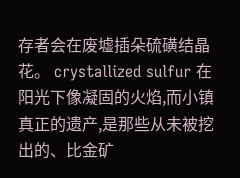存者会在废墟插朵硫磺结晶花。 crystallized sulfur 在阳光下像凝固的火焰,而小镇真正的遗产,是那些从未被挖出的、比金矿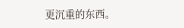更沉重的东西。